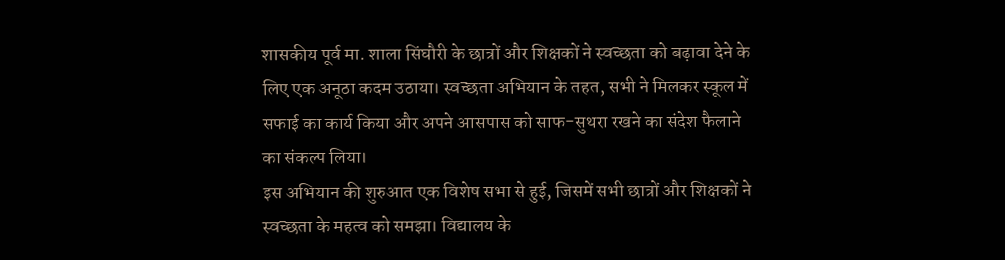शासकीय पूर्व मा. शाला सिंघौरी के छात्रों और शिक्षकों ने स्वच्छता को बढ़ावा देने के लिए एक अनूठा कदम उठाया। स्वच्छता अभियान के तहत, सभी ने मिलकर स्कूल में सफाई का कार्य किया और अपने आसपास को साफ-सुथरा रखने का संदेश फैलाने का संकल्प लिया।
इस अभियान की शुरुआत एक विशेष सभा से हुई, जिसमें सभी छात्रों और शिक्षकों ने स्वच्छता के महत्व को समझा। विद्यालय के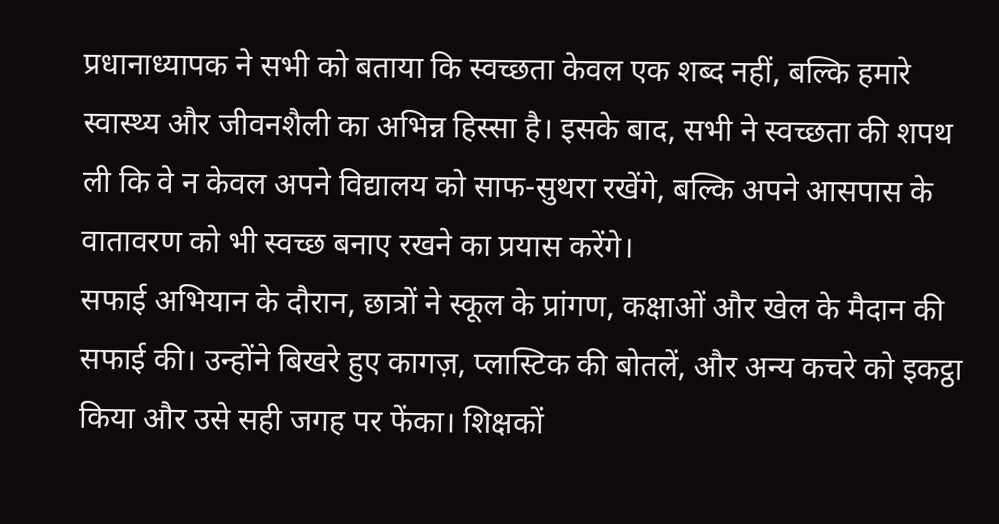प्रधानाध्यापक ने सभी को बताया कि स्वच्छता केवल एक शब्द नहीं, बल्कि हमारे स्वास्थ्य और जीवनशैली का अभिन्न हिस्सा है। इसके बाद, सभी ने स्वच्छता की शपथ ली कि वे न केवल अपने विद्यालय को साफ-सुथरा रखेंगे, बल्कि अपने आसपास के वातावरण को भी स्वच्छ बनाए रखने का प्रयास करेंगे।
सफाई अभियान के दौरान, छात्रों ने स्कूल के प्रांगण, कक्षाओं और खेल के मैदान की सफाई की। उन्होंने बिखरे हुए कागज़, प्लास्टिक की बोतलें, और अन्य कचरे को इकट्ठा किया और उसे सही जगह पर फेंका। शिक्षकों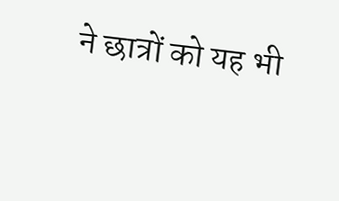ने छात्रों को यह भी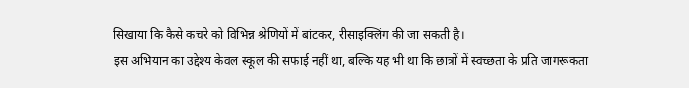सिखाया कि कैसे कचरे को विभिन्न श्रेणियों में बांटकर, रीसाइक्लिंग की जा सकती है।
इस अभियान का उद्देश्य केवल स्कूल की सफाई नहीं था, बल्कि यह भी था कि छात्रों में स्वच्छता के प्रति जागरूकता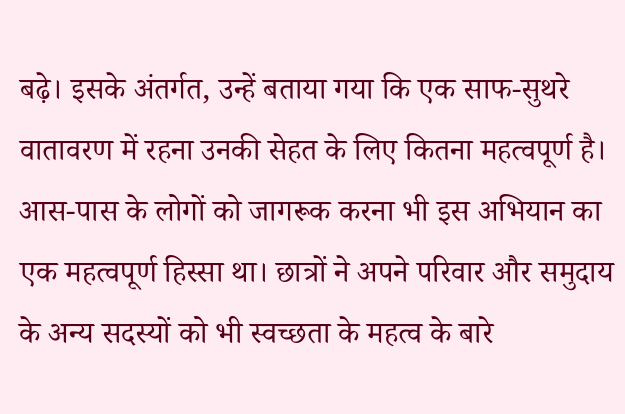बढ़े। इसके अंतर्गत, उन्हें बताया गया कि एक साफ-सुथरे वातावरण में रहना उनकी सेहत के लिए कितना महत्वपूर्ण है।
आस-पास के लोगों को जागरूक करना भी इस अभियान का एक महत्वपूर्ण हिस्सा था। छात्रों ने अपने परिवार और समुदाय के अन्य सदस्यों को भी स्वच्छता के महत्व के बारे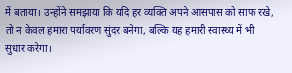में बताया। उन्होंने समझाया कि यदि हर व्यक्ति अपने आसपास को साफ रखे, तो न केवल हमारा पर्यावरण सुंदर बनेगा, बल्कि यह हमारी स्वास्थ्य में भी सुधार करेगा।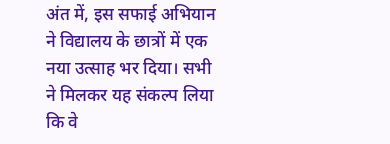अंत में, इस सफाई अभियान ने विद्यालय के छात्रों में एक नया उत्साह भर दिया। सभी ने मिलकर यह संकल्प लिया कि वे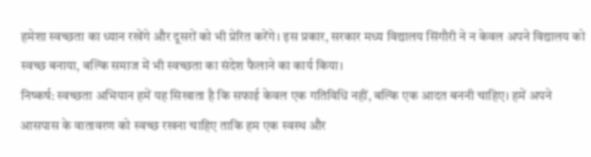हमेशा स्वच्छता का ध्यान रखेंगे और दूसरों को भी प्रेरित करेंगे। इस प्रकार, सरकार मध्य विद्यालय सिंगौरी ने न केवल अपने विद्यालय को स्वच्छ बनाया, बल्कि समाज में भी स्वच्छता का संदेश फैलाने का कार्य किया।
निष्कर्ष: स्वच्छता अभियान हमें यह सिखाता है कि सफाई केवल एक गतिविधि नहीं, बल्कि एक आदत बननी चाहिए। हमें अपने आसपास के वातावरण को स्वच्छ रखना चाहिए ताकि हम एक स्वस्थ और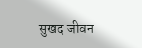सुखद जीवन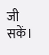जी सकें।